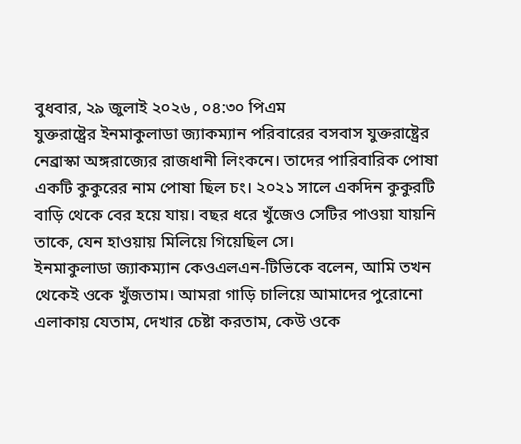বুধবার, ২৯ জুলাই ২০২৬ , ০৪:৩০ পিএম
যুক্তরাষ্ট্রের ইনমাকুলাডা জ্যাকম্যান পরিবারের বসবাস যুক্তরাষ্ট্রের নেব্রাস্কা অঙ্গরাজ্যের রাজধানী লিংকনে। তাদের পারিবারিক পোষা একটি কুকুরের নাম পোষা ছিল চং। ২০২১ সালে একদিন কুকুরটি বাড়ি থেকে বের হয়ে যায়। বছর ধরে খুঁজেও সেটির পাওয়া যায়নি তাকে, যেন হাওয়ায় মিলিয়ে গিয়েছিল সে।
ইনমাকুলাডা জ্যাকম্যান কেওএলএন-টিভিকে বলেন, আমি তখন থেকেই ওকে খুঁজতাম। আমরা গাড়ি চালিয়ে আমাদের পুরোনো এলাকায় যেতাম, দেখার চেষ্টা করতাম, কেউ ওকে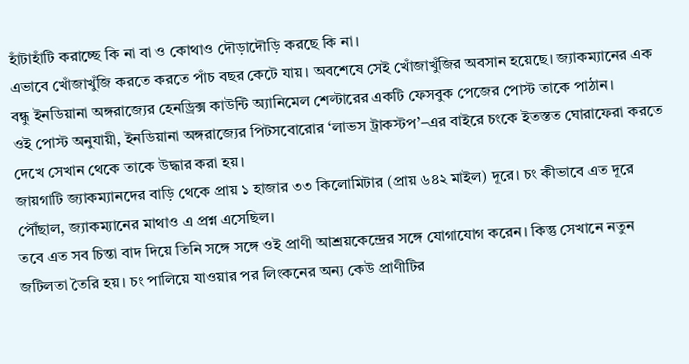হাঁটাহাঁটি করাচ্ছে কি না বা ও কোথাও দৌড়াদৌড়ি করছে কি না।
এভাবে খোঁজাখুঁজি করতে করতে পাঁচ বছর কেটে যায়। অবশেষে সেই খোঁজাখুঁজির অবসান হয়েছে। জ্যাকম্যানের এক বন্ধু ইনডিয়ানা অঙ্গরাজ্যের হেনড্রিক্স কাউন্টি অ্যানিমেল শেল্টারের একটি ফেসবুক পেজের পোস্ট তাকে পাঠান।
ওই পোস্ট অনুযায়ী, ইনডিয়ানা অঙ্গরাজ্যের পিটসবোরোর ‘লাভস ট্রাকস্টপ’–এর বাইরে চংকে ইতস্তত ঘোরাফেরা করতে দেখে সেখান থেকে তাকে উদ্ধার করা হয়।
জায়গাটি জ্যাকম্যানদের বাড়ি থেকে প্রায় ১ হাজার ৩৩ কিলোমিটার (প্রায় ৬৪২ মাইল) দূরে। চং কীভাবে এত দূরে পৌঁছাল, জ্যাকম্যানের মাথাও এ প্রশ্ন এসেছিল।
তবে এত সব চিন্তা বাদ দিয়ে তিনি সঙ্গে সঙ্গে ওই প্রাণী আশ্রয়কেন্দ্রের সঙ্গে যোগাযোগ করেন। কিন্তু সেখানে নতুন জটিলতা তৈরি হয়। চং পালিয়ে যাওয়ার পর লিংকনের অন্য কেউ প্রাণীটির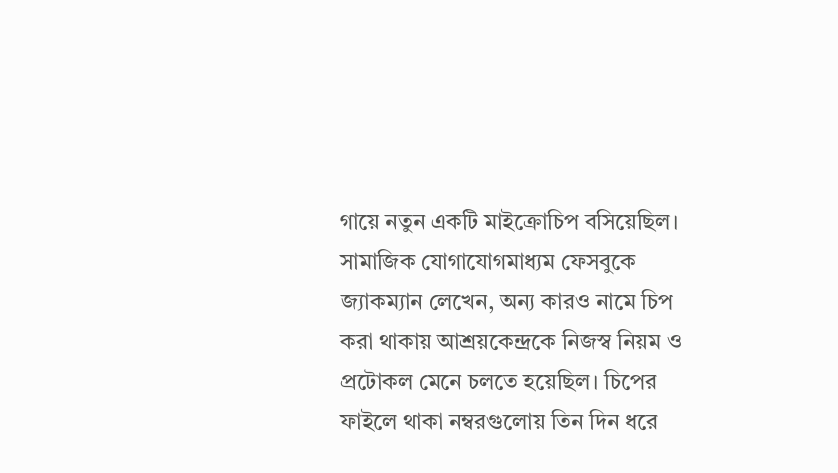গায়ে নতুন একটি মাইক্রোচিপ বসিয়েছিল।
সামাজিক যোগাযোগমাধ্যম ফেসবুকে জ্যাকম্যান লেখেন, অন্য কারও নামে চিপ করা থাকায় আশ্রয়কেন্দ্রকে নিজস্ব নিয়ম ও প্রটোকল মেনে চলতে হয়েছিল। চিপের ফাইলে থাকা নম্বরগুলোয় তিন দিন ধরে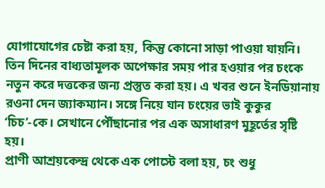যোগাযোগের চেষ্টা করা হয়, কিন্তু কোনো সাড়া পাওয়া যায়নি।
তিন দিনের বাধ্যতামূলক অপেক্ষার সময় পার হওয়ার পর চংকে নতুন করে দত্তকের জন্য প্রস্তুত করা হয়। এ খবর শুনে ইনডিয়ানায় রওনা দেন জ্যাকম্যান। সঙ্গে নিয়ে যান চংয়ের ভাই কুকুর ‘চিচ’-কে। সেখানে পৌঁছানোর পর এক অসাধারণ মুহূর্তের সৃষ্টি হয়।
প্রাণী আশ্রয়কেন্দ্র থেকে এক পোস্টে বলা হয়, চং শুধু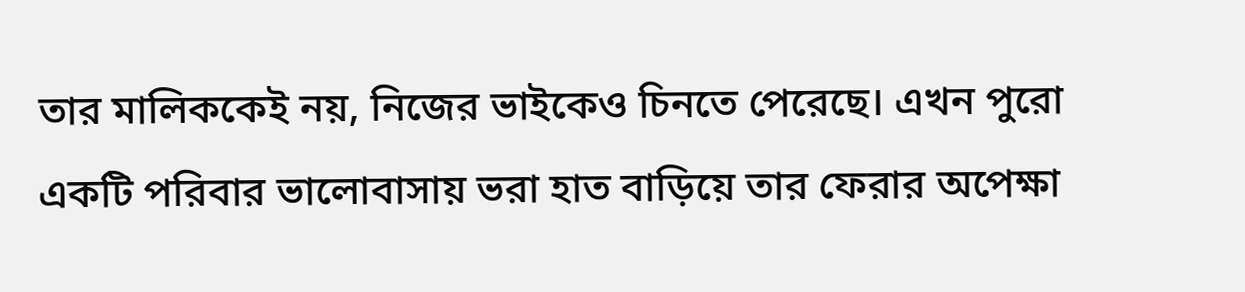তার মালিককেই নয়, নিজের ভাইকেও চিনতে পেরেছে। এখন পুরো একটি পরিবার ভালোবাসায় ভরা হাত বাড়িয়ে তার ফেরার অপেক্ষা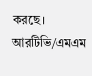করছে।
আরটিভি/এমএম